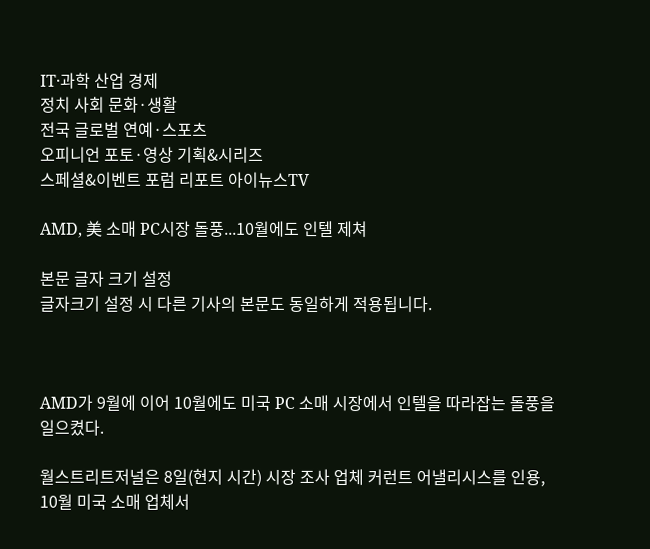IT·과학 산업 경제
정치 사회 문화·생활
전국 글로벌 연예·스포츠
오피니언 포토·영상 기획&시리즈
스페셜&이벤트 포럼 리포트 아이뉴스TV

AMD, 美 소매 PC시장 돌풍...10월에도 인텔 제쳐

본문 글자 크기 설정
글자크기 설정 시 다른 기사의 본문도 동일하게 적용됩니다.



AMD가 9월에 이어 10월에도 미국 PC 소매 시장에서 인텔을 따라잡는 돌풍을 일으켰다.

월스트리트저널은 8일(현지 시간) 시장 조사 업체 커런트 어낼리시스를 인용, 10월 미국 소매 업체서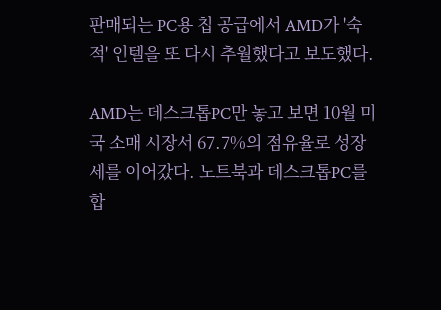판매되는 PC용 칩 공급에서 AMD가 '숙적' 인텔을 또 다시 추월했다고 보도했다.

AMD는 데스크톱PC만 놓고 보면 10월 미국 소매 시장서 67.7%의 점유율로 성장세를 이어갔다. 노트북과 데스크톱PC를 합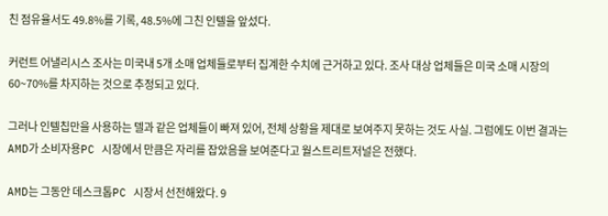친 점유율서도 49.8%를 기록, 48.5%에 그친 인텔을 앞섰다.

커런트 어낼리시스 조사는 미국내 5개 소매 업체들로부터 집계한 수치에 근거하고 있다. 조사 대상 업체들은 미국 소매 시장의 60~70%를 차지하는 것으로 추정되고 있다.

그러나 인텔칩만을 사용하는 델과 같은 업체들이 빠져 있어, 전체 상황을 제대로 보여주지 못하는 것도 사실. 그럼에도 이번 결과는 AMD가 소비자용PC 시장에서 만큼은 자리를 잡았음을 보여준다고 월스트리트저널은 전했다.

AMD는 그동안 데스크톱PC 시장서 선전해왔다. 9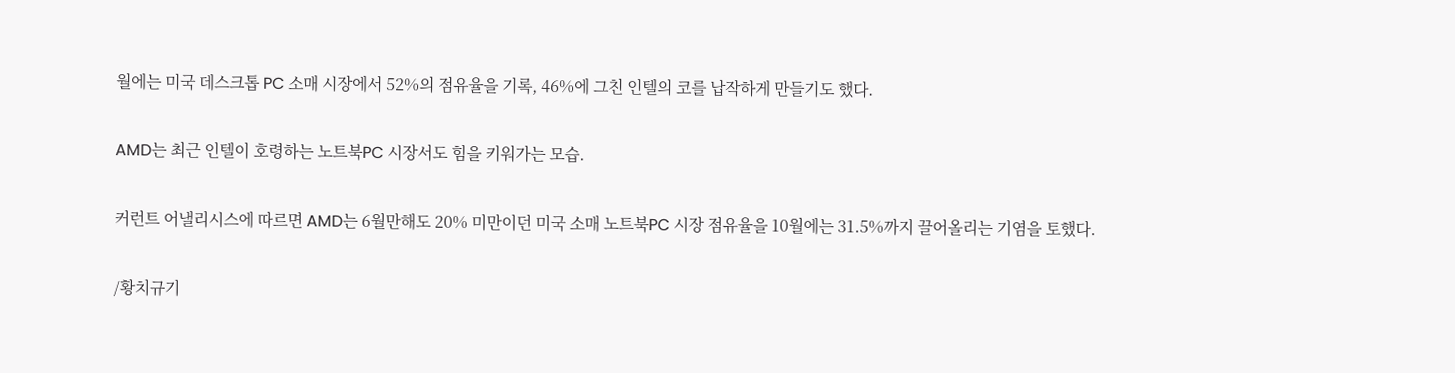월에는 미국 데스크톱 PC 소매 시장에서 52%의 점유율을 기록, 46%에 그친 인텔의 코를 납작하게 만들기도 했다.

AMD는 최근 인텔이 호령하는 노트북PC 시장서도 힘을 키워가는 모습.

커런트 어낼리시스에 따르면 AMD는 6월만해도 20% 미만이던 미국 소매 노트북PC 시장 점유율을 10월에는 31.5%까지 끌어올리는 기염을 토했다.

/황치규기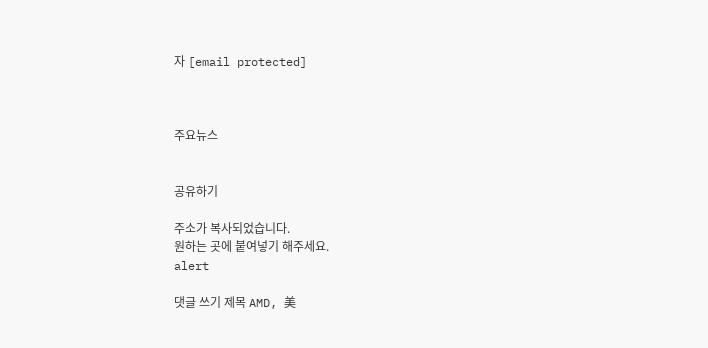자 [email protected]



주요뉴스


공유하기

주소가 복사되었습니다.
원하는 곳에 붙여넣기 해주세요.
alert

댓글 쓰기 제목 AMD, 美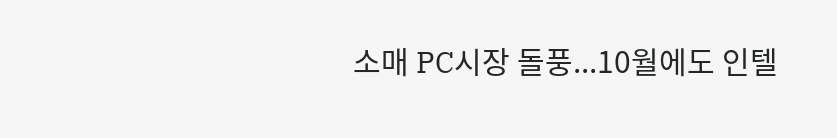소매 PC시장 돌풍...10월에도 인텔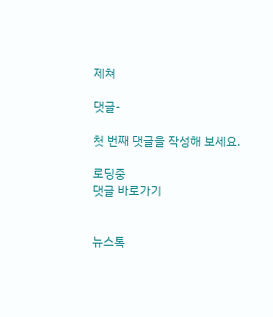제쳐

댓글-

첫 번째 댓글을 작성해 보세요.

로딩중
댓글 바로가기


뉴스톡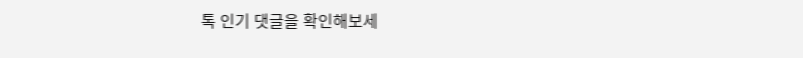톡 인기 댓글을 확인해보세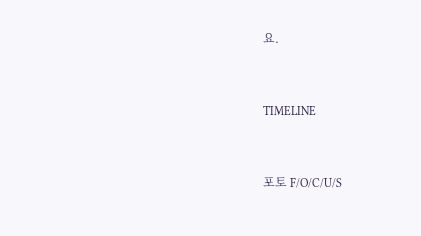요.



TIMELINE



포토 F/O/C/U/S